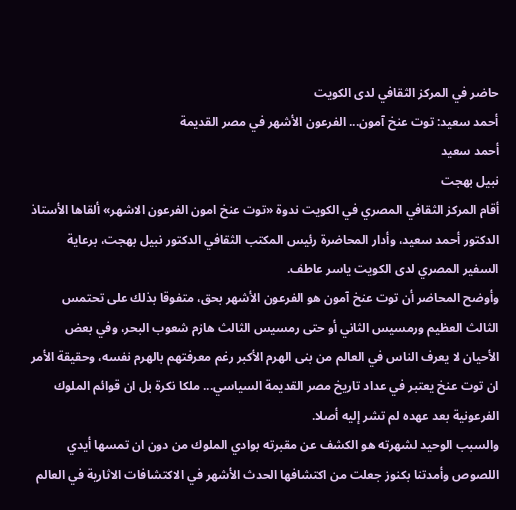حاضر في المركز الثقافي لدى الكويت
أحمد سعيد: توت عنخ آمون... الفرعون الأشهر في مصر القديمة
أحمد سعيد
نبيل بهجت
أقام المركز الثقافي المصري في الكويت ندوة «توت عنخ امون الفرعون الاشهر» ألقاها الأستاذ الدكتور أحمد سعيد، وأدار المحاضرة رئيس المكتب الثقافي الدكتور نبيل بهجت، برعاية السفير المصري لدى الكويت ياسر عاطف.
وأوضح المحاضر أن توت عنخ آمون هو الفرعون الأشهر بحق، متفوقا بذلك على تحتمس الثالث العظيم ورمسيس الثاني أو حتى رمسيس الثالث هازم شعوب البحر، وفي بعض الأحيان لا يعرف الناس في العالم من بنى الهرم الأكبر رغم معرفتهم بالهرم نفسه، وحقيقة الأمر ان توت عنخ يعتبر في عداد تاريخ مصر القديمة السياسي... ملكا نكرة بل ان قوائم الملوك الفرعونية بعد عهده لم تشر إليه أصلا.
والسبب الوحيد لشهرته هو الكشف عن مقبرته بوادي الملوك من دون ان تمسها أيدي اللصوص وأمدتنا بكنوز جعلت من اكتشافها الحدث الأشهر في الاكتشافات الاثارية في العالم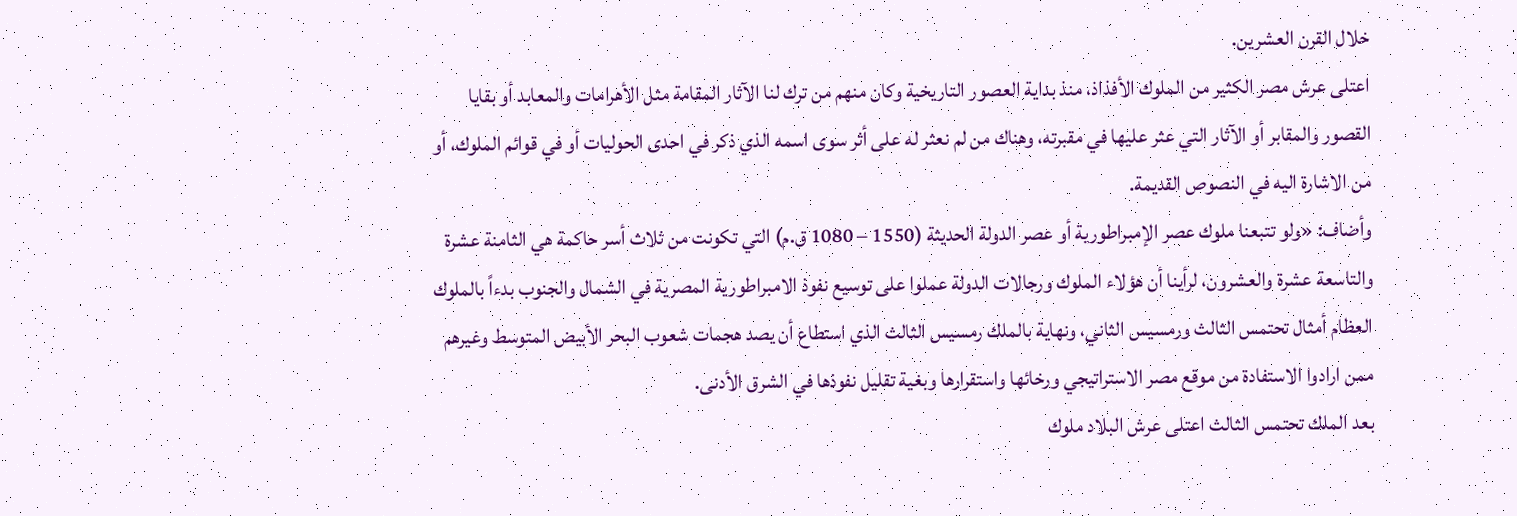خلال القرن العشرين.
اعتلى عرش مصر الكثير من الملوك الأفذاذ، منذ بداية العصور التاريخية وكان منهم من ترك لنا الآثار المقامة مثل الأهرامات والمعابد أو بقايا القصور والمقابر أو الآثار التي عثر عليها في مقبرته، وهناك من لم نعثر له على أثر سوى اسمه الذي ذكر في احدى الحوليات أو في قوائم الملوك، أو من الاشارة اليه في النصوص القديمة.
وأضاف: «ولو تتبعنا ملوك عصر الإمبراطورية أو عصر الدولة الحديثة (1550 – 1080 ق.م) التي تكونت من ثلاث أسر حاكمة هي الثامنة عشرة والتاسعة عشرة والعشرون، لرأينا أن هؤلاء الملوك ورجالات الدولة عملوا على توسيع نفوذ الامبراطورية المصرية في الشمال والجنوب بدءاً بالملوك العظام أمثال تحتمس الثالث ورمسيس الثاني، ونهاية بالملك رمسيس الثالث الذي استطاع أن يصد هجمات شعوب البحر الأبيض المتوسط وغيرهم ممن ارادوا الاستفادة من موقع مصر الاستراتيجي ورخائها واستقرارها وبغية تقليل نفوذها في الشرق الأدنى.
بعد الملك تحتمس الثالث اعتلى عرش البلاد ملوك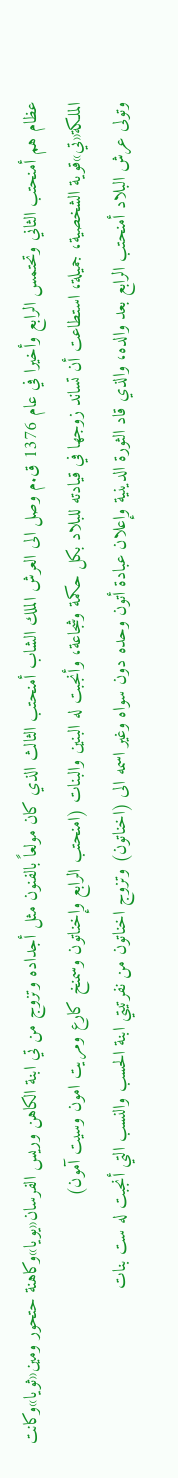عظام هم أمنحتب الثاني وتحتمس الرابع وأخيرا في عام 1376 ق.م وصل الى العرش الملك الشاب أمنحتب الثالث الذي كان مولعاً بالفنون مثل أجداده وتزوج من تي ابنة الكاهن وريس الفرسان«يويا»وكاهنة حتحور ومين«ثويا»وكانت الملكة«تي»قوية الشخصية، جميلة، استطاعت أن تساند زوجها في قيادته للبلاد بكل حكمة وشجاعة، وأنجبت له البنين والبنات (امنحتب الرابع وإخناتون وسمنخ كارع ومريت امون وسيت آمون)
وتولى عرش البلاد أمنحتب الرابع بعد والده، والذي قاد الثورة الدينية وإعلان عبادة أتون وحده دون سواه وغير اسمه الى (اخناتون) وتزوج اخناتون من نفرتيتي ابنة الحسب والنسب التي أنجبت له ست بنات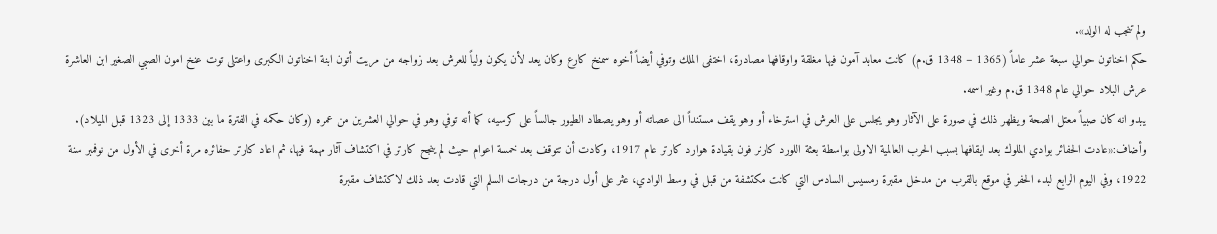ولم تنجب له الولد».
حكم اخناتون حوالي سبعة عشر عاماً (1365 – 1348 ق.م) كانت معابد آمون فيها مغلقة واوقافها مصادرة، اختفى الملك وتوفي أيضاً أخوه سمنخ كارع وكان يعد لأن يكون ولياً للعرش بعد زواجه من مريت أتون ابنة اخناتون الكبرى واعتلى توت عنخ امون الصبي الصغير ابن العاشرة عرش البلاد حوالي عام 1348 ق.م وغير اسمه.
يبدو انه كان صبياً معتل الصحة ويظهر ذلك في صورة على الآثار وهو يجلس على العرش في استرخاء أو وهو يقف مستنداً الى عصاته أو وهو يصطاد الطيور جالساً على كرسيه، كما أنه توفي وهو في حوالي العشرين من عمره (وكان حكمه في الفترة ما بين 1333 إلى 1323 قبل الميلاد).
وأضاف:«عادت الحفائر بوادي الملوك بعد ايقافها بسبب الحرب العالمية الاولى بواسطة بعثة اللورد كارنر فون بقيادة هوارد كارتر عام 1917، وكادت أن تتوقف بعد خمسة اعوام حيث لم ينجح كارتر في اكتشاف آثار مهمة فيها، ثم اعاد كارتر حفائره مرة أخرى في الأول من نوفمبر سنة 1922، وفي اليوم الرابع لبدء الحفر في موقع بالقرب من مدخل مقبرة رمسيس السادس التي كانت مكتشفة من قبل في وسط الوادي، عثر على أول درجة من درجات السلم التي قادت بعد ذلك لاكتشاف مقبرة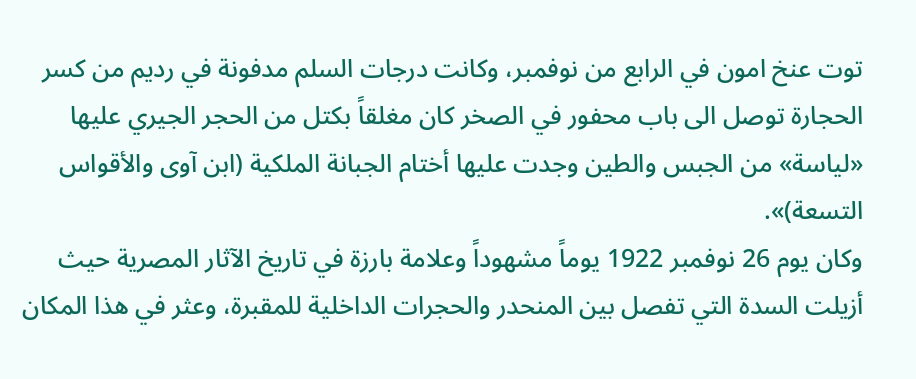توت عنخ امون في الرابع من نوفمبر، وكانت درجات السلم مدفونة في رديم من كسر الحجارة توصل الى باب محفور في الصخر كان مغلقاً بكتل من الحجر الجيري عليها «لياسة» من الجبس والطين وجدت عليها أختام الجبانة الملكية (ابن آوى والأقواس التسعة)».
وكان يوم 26 نوفمبر 1922 يوماً مشهوداً وعلامة بارزة في تاريخ الآثار المصرية حيث أزيلت السدة التي تفصل بين المنحدر والحجرات الداخلية للمقبرة، وعثر في هذا المكان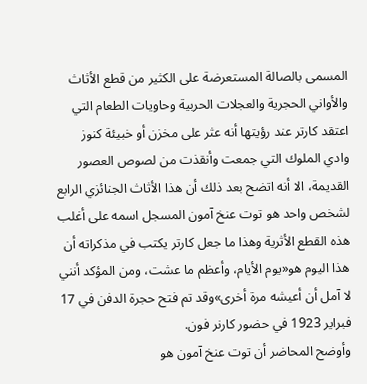المسمى بالصالة المستعرضة على الكثير من قطع الأثاث والأواني الحجرية والعجلات الحربية وحاويات الطعام التي اعتقد كارتر عند رؤيتها أنه عثر على مخزن أو خبيئة كنوز وادي الملوك التي جمعت وأنقذت من لصوص العصور القديمة، الا أنه اتضح بعد ذلك أن هذا الأثاث الجنائزي الرابع لشخص واحد هو توت عنخ آمون المسجل اسمه على أغلب هذه القطع الأثرية وهذا ما جعل كارتر يكتب في مذكراته أن هذا اليوم هو«يوم الأيام، وأعظم ما عشت، ومن المؤكد أنني لا آمل أن أعيشه مرة أخرى»وقد تم فتح حجرة الدفن في 17 فبراير 1923 في حضور كارنر فون.
وأوضح المحاضر أن توت عنخ آمون هو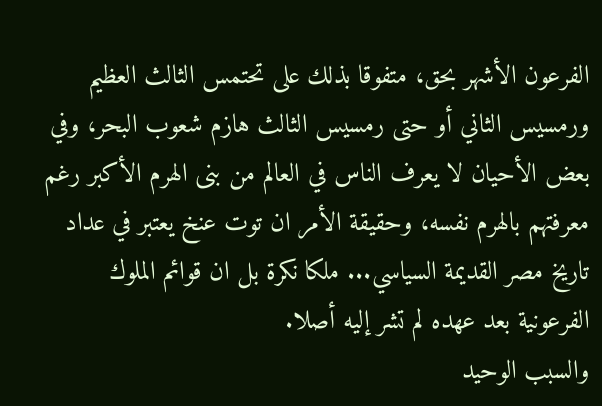الفرعون الأشهر بحق، متفوقا بذلك على تحتمس الثالث العظيم ورمسيس الثاني أو حتى رمسيس الثالث هازم شعوب البحر، وفي بعض الأحيان لا يعرف الناس في العالم من بنى الهرم الأكبر رغم معرفتهم بالهرم نفسه، وحقيقة الأمر ان توت عنخ يعتبر في عداد تاريخ مصر القديمة السياسي... ملكا نكرة بل ان قوائم الملوك الفرعونية بعد عهده لم تشر إليه أصلا.
والسبب الوحيد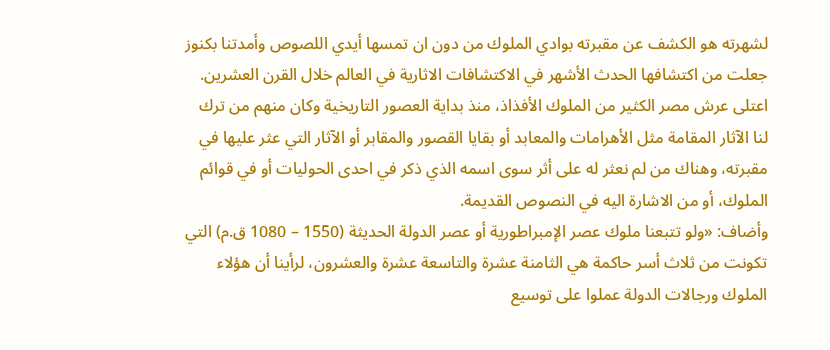لشهرته هو الكشف عن مقبرته بوادي الملوك من دون ان تمسها أيدي اللصوص وأمدتنا بكنوز جعلت من اكتشافها الحدث الأشهر في الاكتشافات الاثارية في العالم خلال القرن العشرين.
اعتلى عرش مصر الكثير من الملوك الأفذاذ، منذ بداية العصور التاريخية وكان منهم من ترك لنا الآثار المقامة مثل الأهرامات والمعابد أو بقايا القصور والمقابر أو الآثار التي عثر عليها في مقبرته، وهناك من لم نعثر له على أثر سوى اسمه الذي ذكر في احدى الحوليات أو في قوائم الملوك، أو من الاشارة اليه في النصوص القديمة.
وأضاف: «ولو تتبعنا ملوك عصر الإمبراطورية أو عصر الدولة الحديثة (1550 – 1080 ق.م) التي تكونت من ثلاث أسر حاكمة هي الثامنة عشرة والتاسعة عشرة والعشرون، لرأينا أن هؤلاء الملوك ورجالات الدولة عملوا على توسيع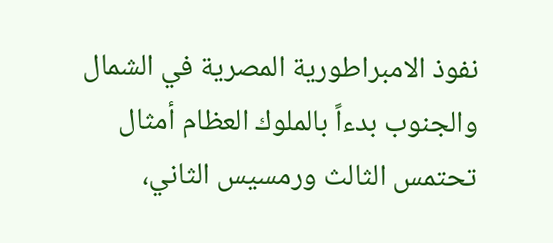نفوذ الامبراطورية المصرية في الشمال والجنوب بدءاً بالملوك العظام أمثال تحتمس الثالث ورمسيس الثاني،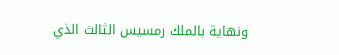ونهاية بالملك رمسيس الثالث الذي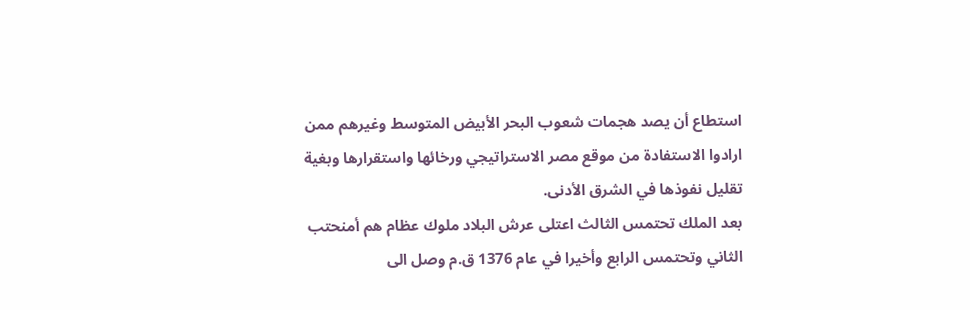استطاع أن يصد هجمات شعوب البحر الأبيض المتوسط وغيرهم ممن ارادوا الاستفادة من موقع مصر الاستراتيجي ورخائها واستقرارها وبغية تقليل نفوذها في الشرق الأدنى.
بعد الملك تحتمس الثالث اعتلى عرش البلاد ملوك عظام هم أمنحتب الثاني وتحتمس الرابع وأخيرا في عام 1376 ق.م وصل الى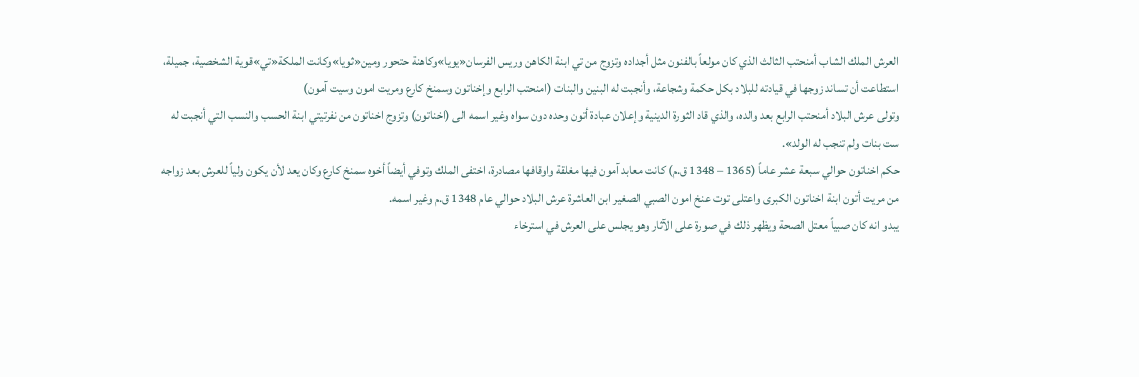العرش الملك الشاب أمنحتب الثالث الذي كان مولعاً بالفنون مثل أجداده وتزوج من تي ابنة الكاهن وريس الفرسان«يويا»وكاهنة حتحور ومين«ثويا»وكانت الملكة«تي»قوية الشخصية، جميلة، استطاعت أن تساند زوجها في قيادته للبلاد بكل حكمة وشجاعة، وأنجبت له البنين والبنات (امنحتب الرابع وإخناتون وسمنخ كارع ومريت امون وسيت آمون)
وتولى عرش البلاد أمنحتب الرابع بعد والده، والذي قاد الثورة الدينية وإعلان عبادة أتون وحده دون سواه وغير اسمه الى (اخناتون) وتزوج اخناتون من نفرتيتي ابنة الحسب والنسب التي أنجبت له ست بنات ولم تنجب له الولد».
حكم اخناتون حوالي سبعة عشر عاماً (1365 – 1348 ق.م) كانت معابد آمون فيها مغلقة واوقافها مصادرة، اختفى الملك وتوفي أيضاً أخوه سمنخ كارع وكان يعد لأن يكون ولياً للعرش بعد زواجه من مريت أتون ابنة اخناتون الكبرى واعتلى توت عنخ امون الصبي الصغير ابن العاشرة عرش البلاد حوالي عام 1348 ق.م وغير اسمه.
يبدو انه كان صبياً معتل الصحة ويظهر ذلك في صورة على الآثار وهو يجلس على العرش في استرخاء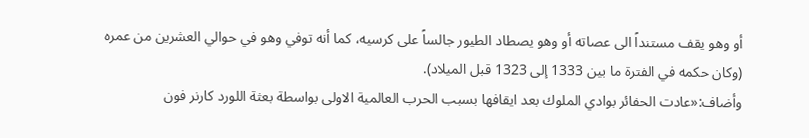أو وهو يقف مستنداً الى عصاته أو وهو يصطاد الطيور جالساً على كرسيه، كما أنه توفي وهو في حوالي العشرين من عمره (وكان حكمه في الفترة ما بين 1333 إلى 1323 قبل الميلاد).
وأضاف:«عادت الحفائر بوادي الملوك بعد ايقافها بسبب الحرب العالمية الاولى بواسطة بعثة اللورد كارنر فون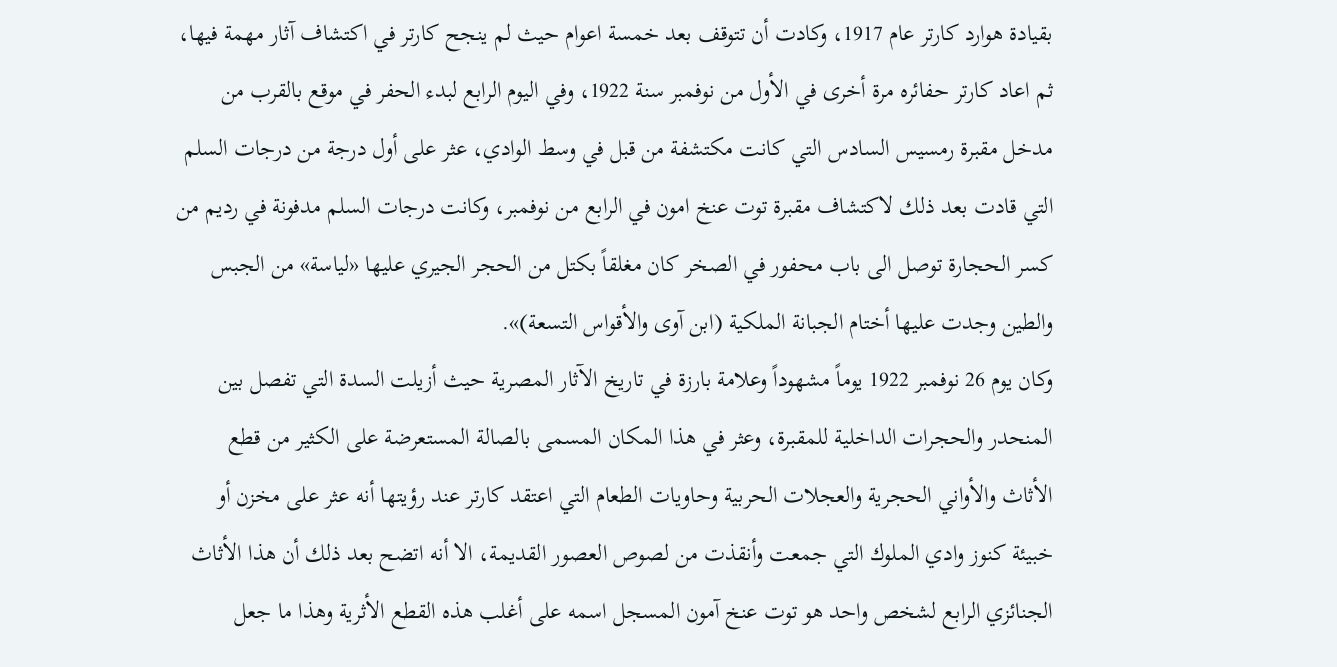بقيادة هوارد كارتر عام 1917، وكادت أن تتوقف بعد خمسة اعوام حيث لم ينجح كارتر في اكتشاف آثار مهمة فيها، ثم اعاد كارتر حفائره مرة أخرى في الأول من نوفمبر سنة 1922، وفي اليوم الرابع لبدء الحفر في موقع بالقرب من مدخل مقبرة رمسيس السادس التي كانت مكتشفة من قبل في وسط الوادي، عثر على أول درجة من درجات السلم التي قادت بعد ذلك لاكتشاف مقبرة توت عنخ امون في الرابع من نوفمبر، وكانت درجات السلم مدفونة في رديم من كسر الحجارة توصل الى باب محفور في الصخر كان مغلقاً بكتل من الحجر الجيري عليها «لياسة» من الجبس والطين وجدت عليها أختام الجبانة الملكية (ابن آوى والأقواس التسعة)».
وكان يوم 26 نوفمبر 1922 يوماً مشهوداً وعلامة بارزة في تاريخ الآثار المصرية حيث أزيلت السدة التي تفصل بين المنحدر والحجرات الداخلية للمقبرة، وعثر في هذا المكان المسمى بالصالة المستعرضة على الكثير من قطع الأثاث والأواني الحجرية والعجلات الحربية وحاويات الطعام التي اعتقد كارتر عند رؤيتها أنه عثر على مخزن أو خبيئة كنوز وادي الملوك التي جمعت وأنقذت من لصوص العصور القديمة، الا أنه اتضح بعد ذلك أن هذا الأثاث الجنائزي الرابع لشخص واحد هو توت عنخ آمون المسجل اسمه على أغلب هذه القطع الأثرية وهذا ما جعل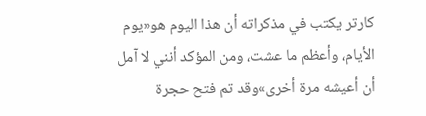كارتر يكتب في مذكراته أن هذا اليوم هو«يوم الأيام، وأعظم ما عشت، ومن المؤكد أنني لا آمل أن أعيشه مرة أخرى»وقد تم فتح حجرة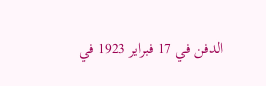الدفن في 17 فبراير 1923 في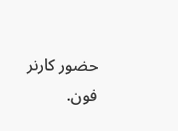حضور كارنر فون.